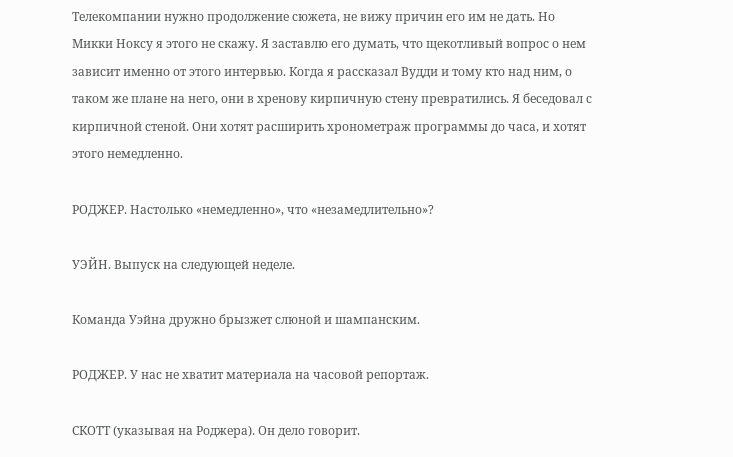Телекомпании нужно продолжение сюжета, не вижу причин его им не дать. Но Микки Ноксу я этого не скажу. Я заставлю его думать, что щекотливый вопрос о нем зависит именно от этого интервью. Когда я рассказал Вудди и тому кто над ним, о таком же плане на него, они в хренову кирпичную стену превратились. Я беседовал с кирпичной стеной. Они хотят расширить хронометраж программы до часа, и хотят этого немедленно.

РОДЖЕР. Настолько «немедленно», что «незамедлительно»?

УЭЙН. Выпуск на следующей неделе.

Команда Уэйна дружно брызжет слюной и шампанским.

РОДЖЕР. У нас не хватит материала на часовой репортаж.

СКОТТ (указывая на Роджера). Он дело говорит.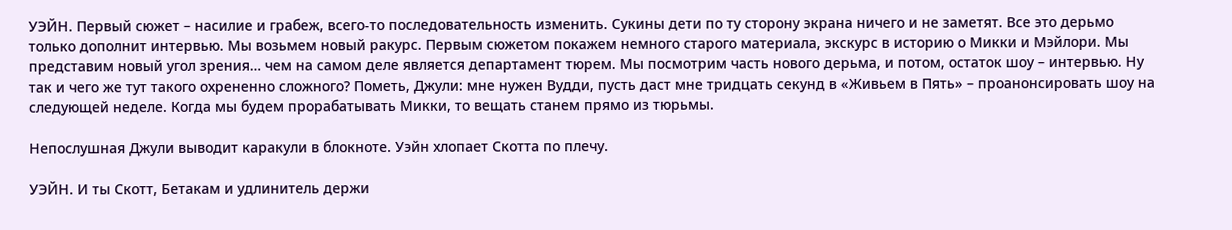УЭЙН. Первый сюжет – насилие и грабеж, всего-то последовательность изменить. Сукины дети по ту сторону экрана ничего и не заметят. Все это дерьмо только дополнит интервью. Мы возьмем новый ракурс. Первым сюжетом покажем немного старого материала, экскурс в историю о Микки и Мэйлори. Мы представим новый угол зрения… чем на самом деле является департамент тюрем. Мы посмотрим часть нового дерьма, и потом, остаток шоу – интервью. Ну так и чего же тут такого охрененно сложного? Пометь, Джули: мне нужен Вудди, пусть даст мне тридцать секунд в «Живьем в Пять» – проанонсировать шоу на следующей неделе. Когда мы будем прорабатывать Микки, то вещать станем прямо из тюрьмы.

Непослушная Джули выводит каракули в блокноте. Уэйн хлопает Скотта по плечу.

УЭЙН. И ты Скотт, Бетакам и удлинитель держи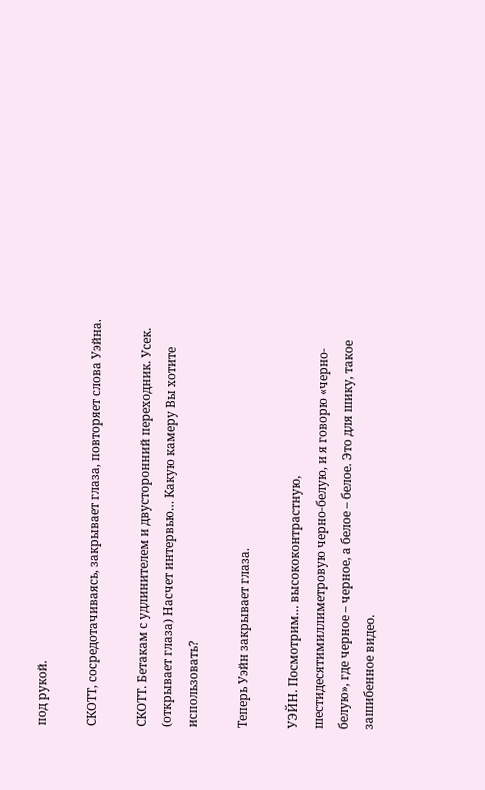под рукой.

СКОТТ, сосредотачиваясь, закрывает глаза, повторяет слова Уэйна.

СКОТТ. Бетакам с удлинителем и двусторонний переходник. Усек. (открывает глаза) Насчет интервью… Какую камеру Вы хотите использовать?

Теперь Уэйн закрывает глаза.

УЭЙН. Посмотрим… высококонтрастную, шестидесятимиллиметровую черно-белую, и я говорю «черно-белую», где черное – черное, а белое – белое. Это для шику, такое зашибенное видео.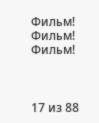Фильм! Фильм! Фильм!



17 из 88